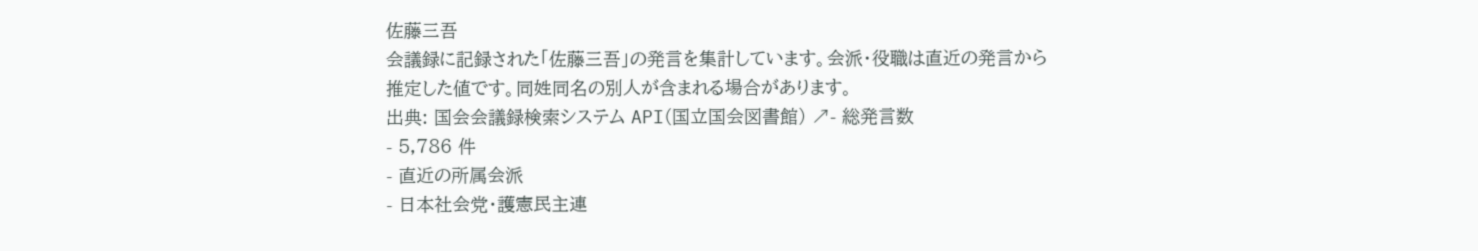佐藤三吾
会議録に記録された「佐藤三吾」の発言を集計しています。会派・役職は直近の発言から推定した値です。同姓同名の別人が含まれる場合があります。
出典: 国会会議録検索システム API(国立国会図書館) ↗- 総発言数
- 5,786 件
- 直近の所属会派
- 日本社会党・護憲民主連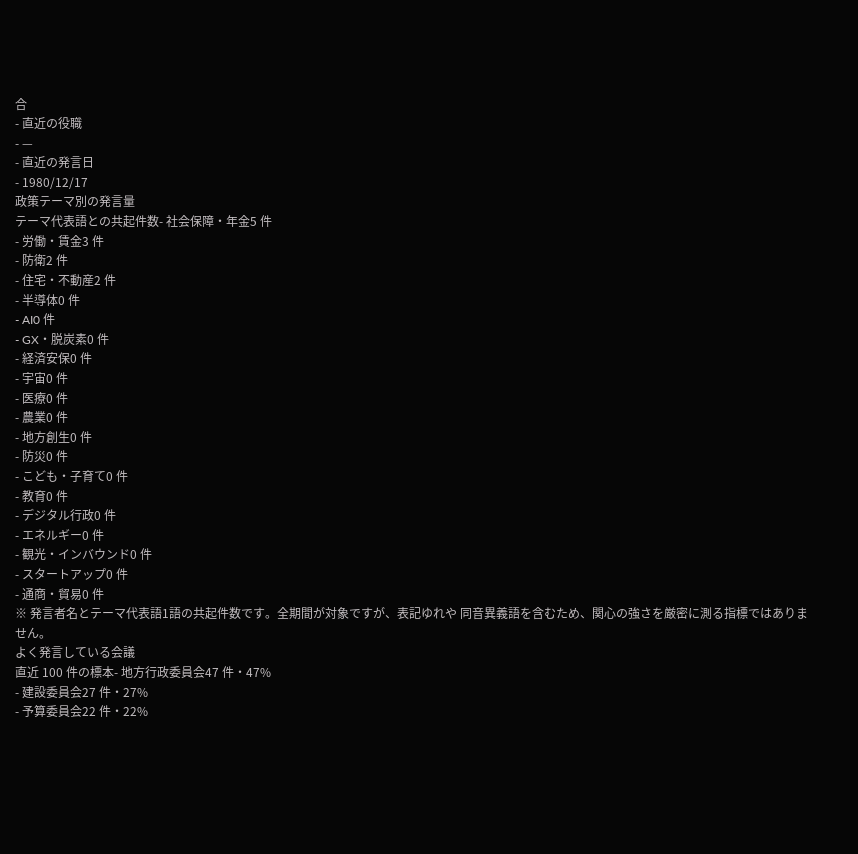合
- 直近の役職
- —
- 直近の発言日
- 1980/12/17
政策テーマ別の発言量
テーマ代表語との共起件数- 社会保障・年金5 件
- 労働・賃金3 件
- 防衛2 件
- 住宅・不動産2 件
- 半導体0 件
- AI0 件
- GX・脱炭素0 件
- 経済安保0 件
- 宇宙0 件
- 医療0 件
- 農業0 件
- 地方創生0 件
- 防災0 件
- こども・子育て0 件
- 教育0 件
- デジタル行政0 件
- エネルギー0 件
- 観光・インバウンド0 件
- スタートアップ0 件
- 通商・貿易0 件
※ 発言者名とテーマ代表語1語の共起件数です。全期間が対象ですが、表記ゆれや 同音異義語を含むため、関心の強さを厳密に測る指標ではありません。
よく発言している会議
直近 100 件の標本- 地方行政委員会47 件・47%
- 建設委員会27 件・27%
- 予算委員会22 件・22%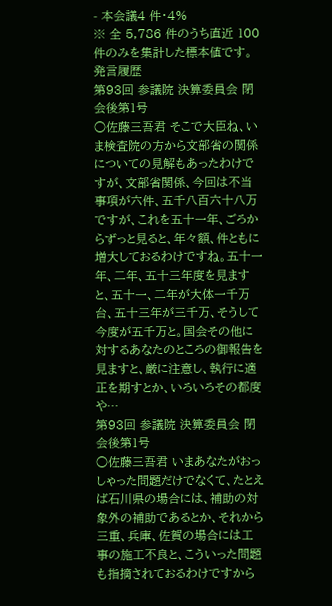- 本会議4 件・4%
※ 全 5,786 件のうち直近 100 件のみを集計した標本値です。
発言履歴
第93回 参議院 決算委員会 閉会後第1号
○佐藤三吾君 そこで大臣ね、いま検査院の方から文部省の関係についての見解もあったわけですが、文部省関係、今回は不当事項が六件、五千八百六十八万ですが、これを五十一年、ごろからずっと見ると、年々額、件ともに増大しておるわけですね。五十一年、二年、五十三年度を見ますと、五十一、二年が大体一千万台、五十三年が三千万、そうして今度が五千万と。国会その他に対するあなたのところの御報告を見ますと、厳に注意し、執行に適正を期すとか、いろいろその都度や…
第93回 参議院 決算委員会 閉会後第1号
○佐藤三吾君 いまあなたがおっしゃった問題だけでなくて、たとえば石川県の場合には、補助の対象外の補助であるとか、それから三重、兵庫、佐賀の場合には工事の施工不良と、こういった問題も指摘されておるわけですから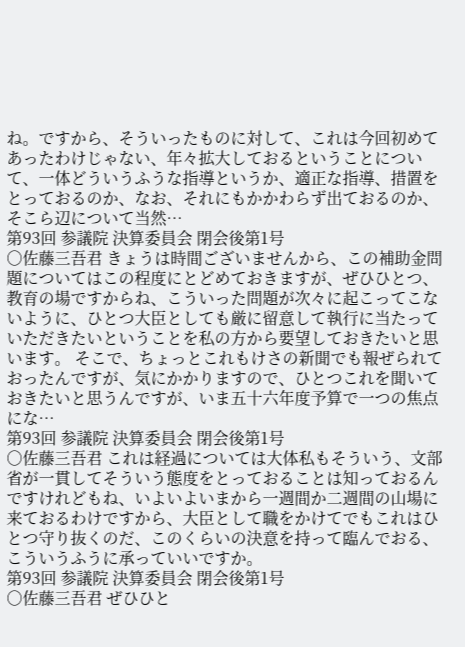ね。ですから、そういったものに対して、これは今回初めてあったわけじゃない、年々拡大しておるということについて、一体どういうふうな指導というか、適正な指導、措置をとっておるのか、なお、それにもかかわらず出ておるのか、そこら辺について当然…
第93回 参議院 決算委員会 閉会後第1号
○佐藤三吾君 きょうは時間ございませんから、この補助金問題についてはこの程度にとどめておきますが、ぜひひとつ、教育の場ですからね、こういった問題が次々に起こってこないように、ひとつ大臣としても厳に留意して執行に当たっていただきたいということを私の方から要望しておきたいと思います。 そこで、ちょっとこれもけさの新聞でも報ぜられておったんですが、気にかかりますので、ひとつこれを聞いておきたいと思うんですが、いま五十六年度予算で一つの焦点にな…
第93回 参議院 決算委員会 閉会後第1号
○佐藤三吾君 これは経過については大体私もそういう、文部省が一貫してそういう態度をとっておることは知っておるんですけれどもね、いよいよいまから一週間か二週間の山場に来ておるわけですから、大臣として職をかけてでもこれはひとつ守り抜くのだ、このくらいの決意を持って臨んでおる、こういうふうに承っていいですか。
第93回 参議院 決算委員会 閉会後第1号
○佐藤三吾君 ぜひひと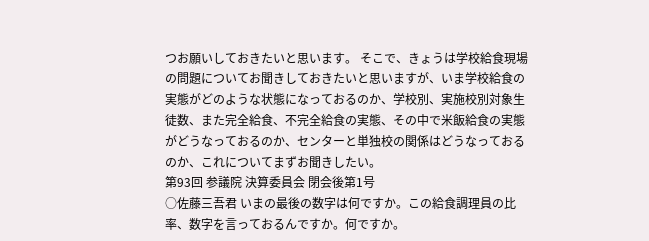つお願いしておきたいと思います。 そこで、きょうは学校給食現場の問題についてお聞きしておきたいと思いますが、いま学校給食の実態がどのような状態になっておるのか、学校別、実施校別対象生徒数、また完全給食、不完全給食の実態、その中で米飯給食の実態がどうなっておるのか、センターと単独校の関係はどうなっておるのか、これについてまずお聞きしたい。
第93回 参議院 決算委員会 閉会後第1号
○佐藤三吾君 いまの最後の数字は何ですか。この給食調理員の比率、数字を言っておるんですか。何ですか。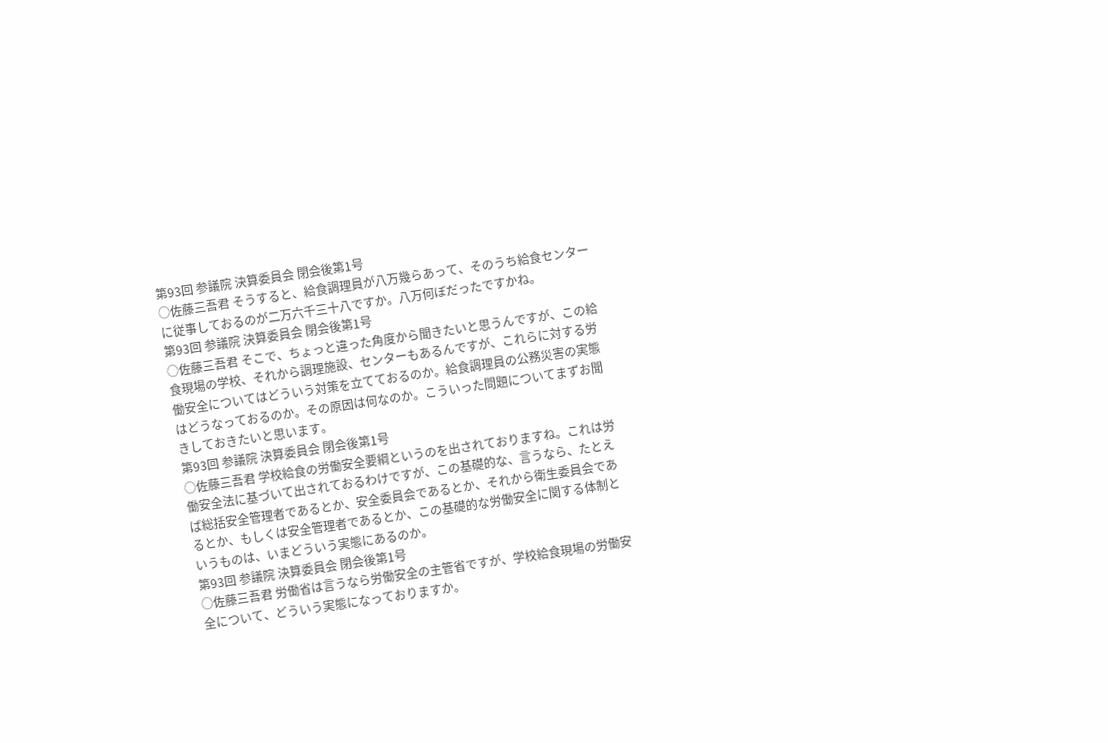第93回 参議院 決算委員会 閉会後第1号
○佐藤三吾君 そうすると、給食調理員が八万幾らあって、そのうち給食センターに従事しておるのが二万六千三十八ですか。八万何ぼだったですかね。
第93回 参議院 決算委員会 閉会後第1号
○佐藤三吾君 そこで、ちょっと違った角度から聞きたいと思うんですが、この給食現場の学校、それから調理施設、センターもあるんですが、これらに対する労働安全についてはどういう対策を立てておるのか。給食調理員の公務災害の実態はどうなっておるのか。その原因は何なのか。こういった問題についてまずお聞きしておきたいと思います。
第93回 参議院 決算委員会 閉会後第1号
○佐藤三吾君 学校給食の労働安全要綱というのを出されておりますね。これは労働安全法に基づいて出されておるわけですが、この基礎的な、言うなら、たとえば総括安全管理者であるとか、安全委員会であるとか、それから衛生委員会であるとか、もしくは安全管理者であるとか、この基礎的な労働安全に関する体制というものは、いまどういう実態にあるのか。
第93回 参議院 決算委員会 閉会後第1号
○佐藤三吾君 労働省は言うなら労働安全の主管省ですが、学校給食現場の労働安全について、どういう実態になっておりますか。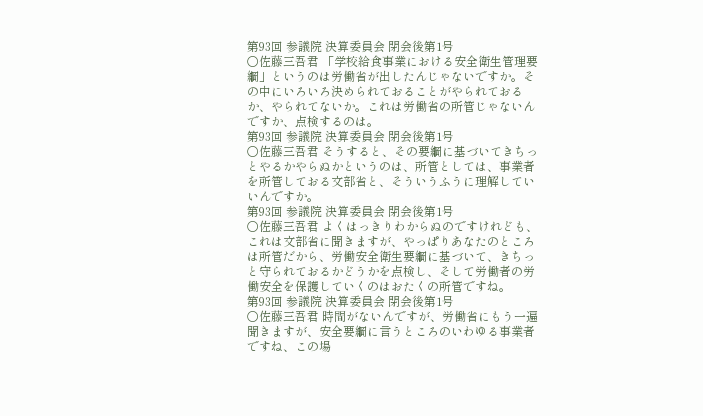第93回 参議院 決算委員会 閉会後第1号
○佐藤三吾君 「学校給食事業における安全衛生管理要綱」というのは労働省が出したんじゃないですか。その中にいろいろ決められておることがやられておるか、やられてないか。これは労働省の所管じゃないんですか、点検するのは。
第93回 参議院 決算委員会 閉会後第1号
○佐藤三吾君 そうすると、その要綱に基づいてきちっとやるかやらぬかというのは、所管としては、事業者を所管しておる文部省と、そういうふうに理解していいんですか。
第93回 参議院 決算委員会 閉会後第1号
○佐藤三吾君 よくはっきりわからぬのですけれども、これは文部省に聞きますが、やっぱりあなたのところは所管だから、労働安全衛生要綱に基づいて、きちっと守られておるかどうかを点検し、そして労働者の労働安全を保護していくのはおたくの所管ですね。
第93回 参議院 決算委員会 閉会後第1号
○佐藤三吾君 時間がないんですが、労働省にもう一遍聞きますが、安全要綱に言うところのいわゆる事業者ですね、この場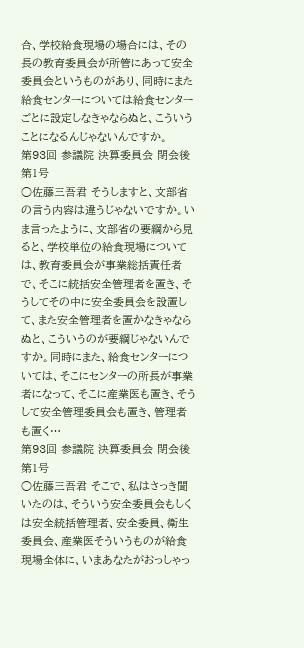合、学校給食現場の場合には、その長の教育委員会が所管にあって安全委員会というものがあり、同時にまた給食センターについては給食センターごとに設定しなきゃならぬと、こういうことになるんじゃないんですか。
第93回 参議院 決算委員会 閉会後第1号
○佐藤三吾君 そうしますと、文部省の言う内容は違うじゃないですか。いま言ったように、文部省の要綱から見ると、学校単位の給食現場については、教育委員会が事業総括責任者で、そこに統括安全管理者を置き、そうしてその中に安全委員会を設置して、また安全管理者を置かなきゃならぬと、こういうのが要綱じゃないんですか。同時にまた、給食センターについては、そこにセンターの所長が事業者になって、そこに産業医も置き、そうして安全管理委員会も置き、管理者も置く…
第93回 参議院 決算委員会 閉会後第1号
○佐藤三吾君 そこで、私はさっき聞いたのは、そういう安全委員会もしくは安全統括管理者、安全委員、衛生委員会、産業医そういうものが給食現場全体に、いまあなたがおっしゃっ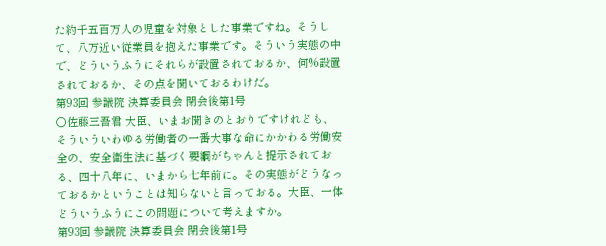た約千五百万人の児童を対象とした事業ですね。そうして、八万近い従業員を抱えた事業です。そういう実態の中で、どういうふうにそれらが設置されておるか、何%設置されておるか、その点を聞いておるわけだ。
第93回 参議院 決算委員会 閉会後第1号
○佐藤三吾君 大臣、いまお聞きのとおりですけれども、そういういわゆる労働者の一番大事な命にかかわる労働安全の、安全衛生法に基づく要綱がちゃんと提示されておる、四十八年に、いまから七年前に。その実態がどうなっておるかということは知らないと言っておる。大臣、一体どういうふうにこの問題について考えますか。
第93回 参議院 決算委員会 閉会後第1号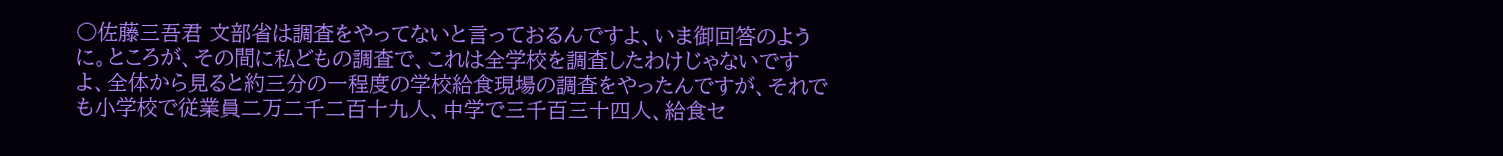○佐藤三吾君 文部省は調査をやってないと言っておるんですよ、いま御回答のように。ところが、その間に私どもの調査で、これは全学校を調査したわけじゃないですよ、全体から見ると約三分の一程度の学校給食現場の調査をやったんですが、それでも小学校で従業員二万二千二百十九人、中学で三千百三十四人、給食セ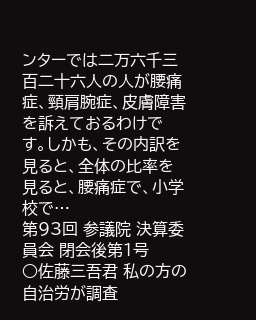ンターでは二万六千三百二十六人の人が腰痛症、頸肩腕症、皮膚障害を訴えておるわけです。しかも、その内訳を見ると、全体の比率を見ると、腰痛症で、小学校で…
第93回 参議院 決算委員会 閉会後第1号
○佐藤三吾君 私の方の自治労が調査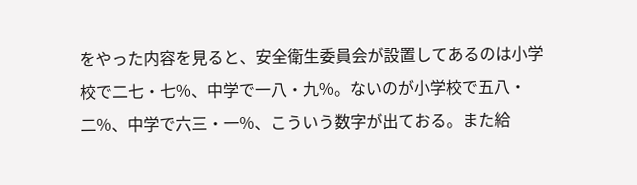をやった内容を見ると、安全衛生委員会が設置してあるのは小学校で二七・七%、中学で一八・九%。ないのが小学校で五八・二%、中学で六三・一%、こういう数字が出ておる。また給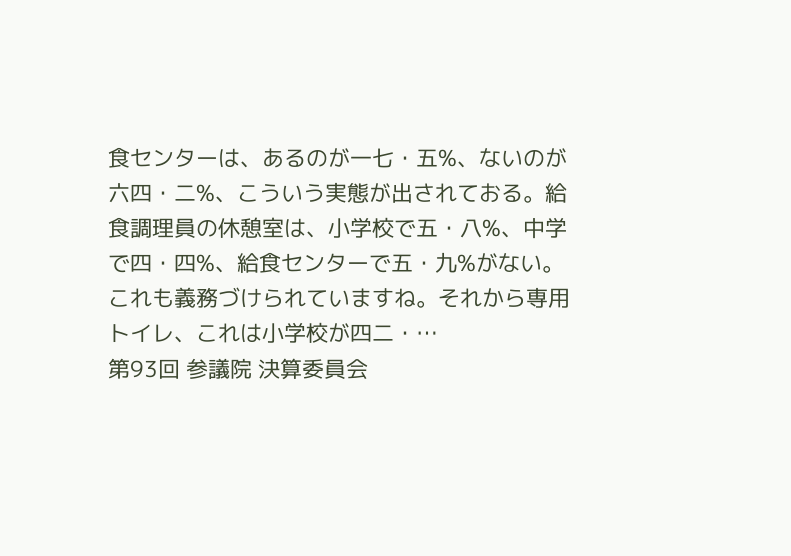食センターは、あるのが一七・五%、ないのが六四・二%、こういう実態が出されておる。給食調理員の休憩室は、小学校で五・八%、中学で四・四%、給食センターで五・九%がない。これも義務づけられていますね。それから専用トイレ、これは小学校が四二・…
第93回 参議院 決算委員会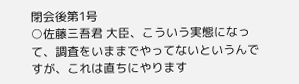閉会後第1号
○佐藤三吾君 大臣、こういう実態になって、調査をいままでやってないというんですが、これは直ちにやります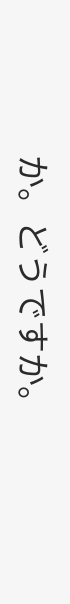か。どうですか。